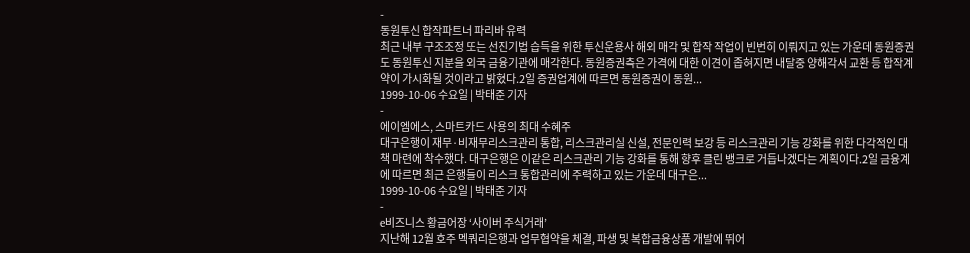-
동원투신 합작파트너 파리바 유력
최근 내부 구조조정 또는 선진기법 습득을 위한 투신운용사 해외 매각 및 합작 작업이 빈번히 이뤄지고 있는 가운데 동원증권도 동원투신 지분을 외국 금융기관에 매각한다. 동원증권측은 가격에 대한 이견이 좁혀지면 내달중 양해각서 교환 등 합작계약이 가시화될 것이라고 밝혔다.2일 증권업계에 따르면 동원증권이 동원...
1999-10-06 수요일 | 박태준 기자
-
에이엠에스, 스마트카드 사용의 최대 수혜주
대구은행이 재무·비재무리스크관리 통합, 리스크관리실 신설, 전문인력 보강 등 리스크관리 기능 강화를 위한 다각적인 대책 마련에 착수했다. 대구은행은 이같은 리스크관리 기능 강화를 통해 향후 클린 뱅크로 거듭나겠다는 계획이다.2일 금융계에 따르면 최근 은행들이 리스크 통합관리에 주력하고 있는 가운데 대구은...
1999-10-06 수요일 | 박태준 기자
-
e비즈니스 황금어장 ‘사이버 주식거래’
지난해 12월 호주 멕쿼리은행과 업무협약을 체결, 파생 및 복합금융상품 개발에 뛰어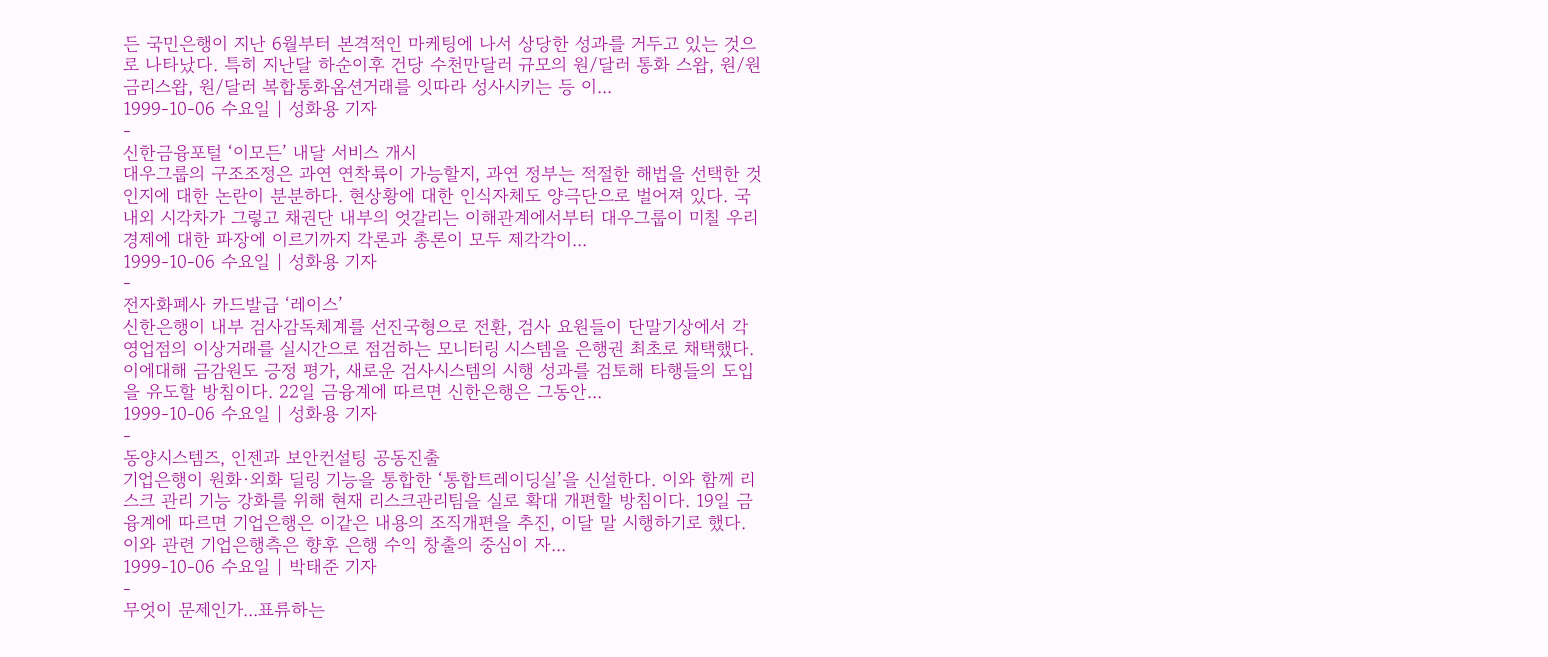든 국민은행이 지난 6월부터 본격적인 마케팅에 나서 상당한 성과를 거두고 있는 것으로 나타났다. 특히 지난달 하순이후 건당 수천만달러 규모의 원/달러 통화 스왑, 원/원 금리스왑, 원/달러 복합통화옵션거래를 잇따라 성사시키는 등 이...
1999-10-06 수요일 | 성화용 기자
-
신한금융포털 ‘이모든’ 내달 서비스 개시
대우그룹의 구조조정은 과연 연착륙이 가능할지, 과연 정부는 적절한 해법을 선택한 것인지에 대한 논란이 분분하다. 현상황에 대한 인식자체도 양극단으로 벌어져 있다. 국내외 시각차가 그렇고 채권단 내부의 엇갈리는 이해관계에서부터 대우그룹이 미칠 우리 경제에 대한 파장에 이르기까지 각론과 총론이 모두 제각각이...
1999-10-06 수요일 | 성화용 기자
-
전자화폐사 카드발급 ‘레이스’
신한은행이 내부 검사감독체계를 선진국형으로 전환, 검사 요원들이 단말기상에서 각 영업점의 이상거래를 실시간으로 점검하는 모니터링 시스템을 은행권 최초로 채택했다. 이에대해 금감원도 긍정 평가, 새로운 검사시스템의 시행 성과를 검토해 타행들의 도입을 유도할 방침이다. 22일 금융계에 따르면 신한은행은 그동안...
1999-10-06 수요일 | 성화용 기자
-
동양시스템즈, 인젠과 보안컨설팅 공동진출
기업은행이 원화·외화 딜링 기능을 통합한 ‘통합트레이딩실’을 신설한다. 이와 함께 리스크 관리 기능 강화를 위해 현재 리스크관리팀을 실로 확대 개편할 방침이다. 19일 금융계에 따르면 기업은행은 이같은 내용의 조직개편을 추진, 이달 말 시행하기로 했다. 이와 관련 기업은행측은 향후 은행 수익 창출의 중심이 자...
1999-10-06 수요일 | 박태준 기자
-
무엇이 문제인가...표류하는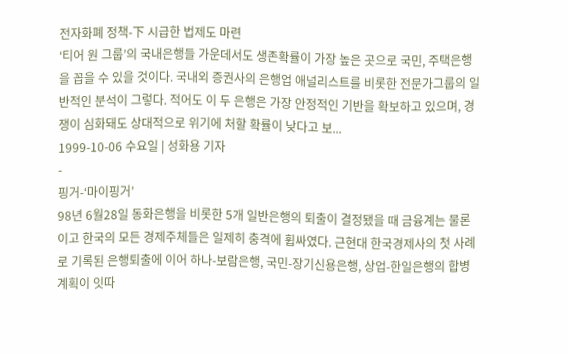전자화폐 정책-下 시급한 법제도 마련
‘티어 원 그룹’의 국내은행들 가운데서도 생존확률이 가장 높은 곳으로 국민, 주택은행을 꼽을 수 있을 것이다. 국내외 증권사의 은행업 애널리스트를 비롯한 전문가그룹의 일반적인 분석이 그렇다. 적어도 이 두 은행은 가장 안정적인 기반을 확보하고 있으며, 경쟁이 심화돼도 상대적으로 위기에 처할 확률이 낮다고 보...
1999-10-06 수요일 | 성화용 기자
-
핑거-‘마이핑거’
98년 6월28일 동화은행을 비롯한 5개 일반은행의 퇴출이 결정됐을 때 금융계는 물론이고 한국의 모든 경제주체들은 일제히 충격에 휩싸였다. 근현대 한국경제사의 첫 사례로 기록된 은행퇴출에 이어 하나-보람은행, 국민-장기신용은행, 상업-한일은행의 합병계획이 잇따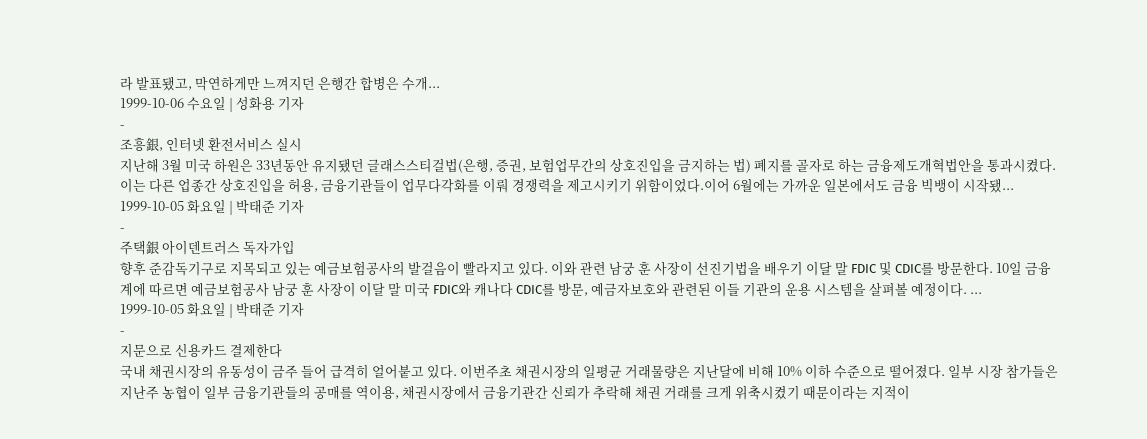라 발표됐고, 막연하게만 느껴지던 은행간 합병은 수개...
1999-10-06 수요일 | 성화용 기자
-
조흥銀, 인터넷 환전서비스 실시
지난해 3월 미국 하원은 33년동안 유지됐던 글래스스티걸법(은행, 증권, 보험업무간의 상호진입을 금지하는 법) 폐지를 골자로 하는 금융제도개혁법안을 통과시켰다. 이는 다른 업종간 상호진입을 허용, 금융기관들이 업무다각화를 이뤄 경쟁력을 제고시키기 위함이었다.이어 6월에는 가까운 일본에서도 금융 빅뱅이 시작됐...
1999-10-05 화요일 | 박태준 기자
-
주택銀 아이덴트러스 독자가입
향후 준감독기구로 지목되고 있는 예금보험공사의 발걸음이 빨라지고 있다. 이와 관련 남궁 훈 사장이 선진기법을 배우기 이달 말 FDIC 및 CDIC를 방문한다. 10일 금융계에 따르면 예금보험공사 남궁 훈 사장이 이달 말 미국 FDIC와 캐나다 CDIC를 방문, 예금자보호와 관련된 이들 기관의 운용 시스템을 살펴볼 예정이다. ...
1999-10-05 화요일 | 박태준 기자
-
지문으로 신용카드 결제한다
국내 채권시장의 유동성이 금주 들어 급격히 얼어붙고 있다. 이번주초 채권시장의 일평균 거래물량은 지난달에 비해 10% 이하 수준으로 떨어졌다. 일부 시장 참가들은 지난주 농협이 일부 금융기관들의 공매를 역이용, 채권시장에서 금융기관간 신뢰가 추락해 채권 거래를 크게 위축시켰기 때문이라는 지적이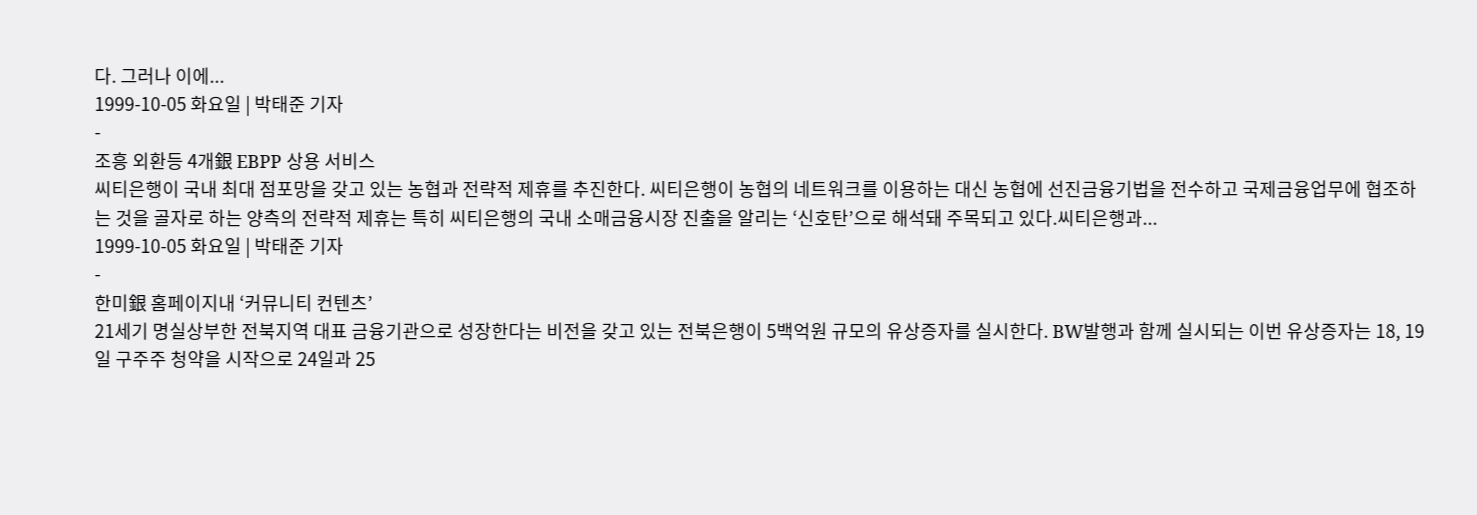다. 그러나 이에...
1999-10-05 화요일 | 박태준 기자
-
조흥 외환등 4개銀 EBPP 상용 서비스
씨티은행이 국내 최대 점포망을 갖고 있는 농협과 전략적 제휴를 추진한다. 씨티은행이 농협의 네트워크를 이용하는 대신 농협에 선진금융기법을 전수하고 국제금융업무에 협조하는 것을 골자로 하는 양측의 전략적 제휴는 특히 씨티은행의 국내 소매금융시장 진출을 알리는 ‘신호탄’으로 해석돼 주목되고 있다.씨티은행과...
1999-10-05 화요일 | 박태준 기자
-
한미銀 홈페이지내 ‘커뮤니티 컨텐츠’
21세기 명실상부한 전북지역 대표 금융기관으로 성장한다는 비전을 갖고 있는 전북은행이 5백억원 규모의 유상증자를 실시한다. BW발행과 함께 실시되는 이번 유상증자는 18, 19일 구주주 청약을 시작으로 24일과 25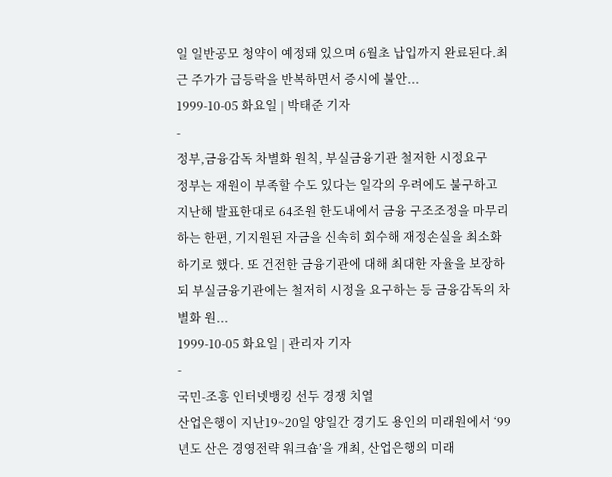일 일반공모 청약이 예정돼 있으며 6월초 납입까지 완료된다.최근 주가가 급등락을 반복하면서 증시에 불안...
1999-10-05 화요일 | 박태준 기자
-
정부,금융감독 차별화 원칙, 부실금융기관 철저한 시정요구
정부는 재원이 부족할 수도 있다는 일각의 우려에도 불구하고 지난해 발표한대로 64조원 한도내에서 금융 구조조정을 마무리하는 한편, 기지원된 자금을 신속히 회수해 재정손실을 최소화하기로 했다. 또 건전한 금융기관에 대해 최대한 자율을 보장하되 부실금융기관에는 철저히 시정을 요구하는 등 금융감독의 차별화 원...
1999-10-05 화요일 | 관리자 기자
-
국민-조흥 인터넷뱅킹 선두 경쟁 치열
산업은행이 지난19~20일 양일간 경기도 용인의 미래원에서 ‘99년도 산은 경영전략 워크숍’을 개최, 산업은행의 미래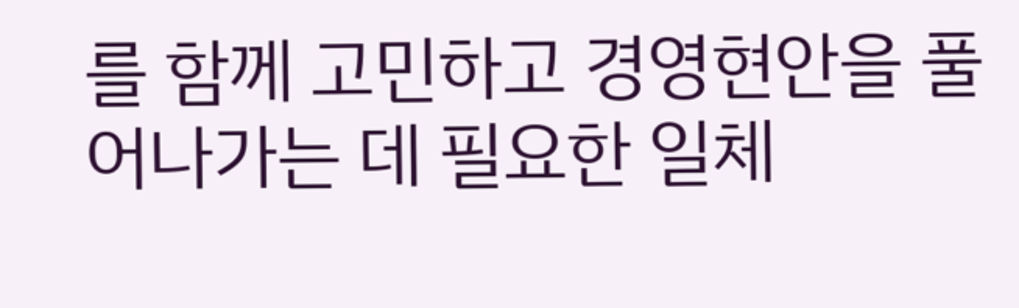를 함께 고민하고 경영현안을 풀어나가는 데 필요한 일체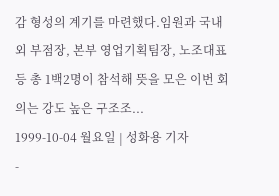감 형성의 계기를 마련했다.임원과 국내외 부점장, 본부 영업기획팀장, 노조대표 등 총 1백2명이 참석해 뜻을 모은 이번 회의는 강도 높은 구조조...
1999-10-04 월요일 | 성화용 기자
-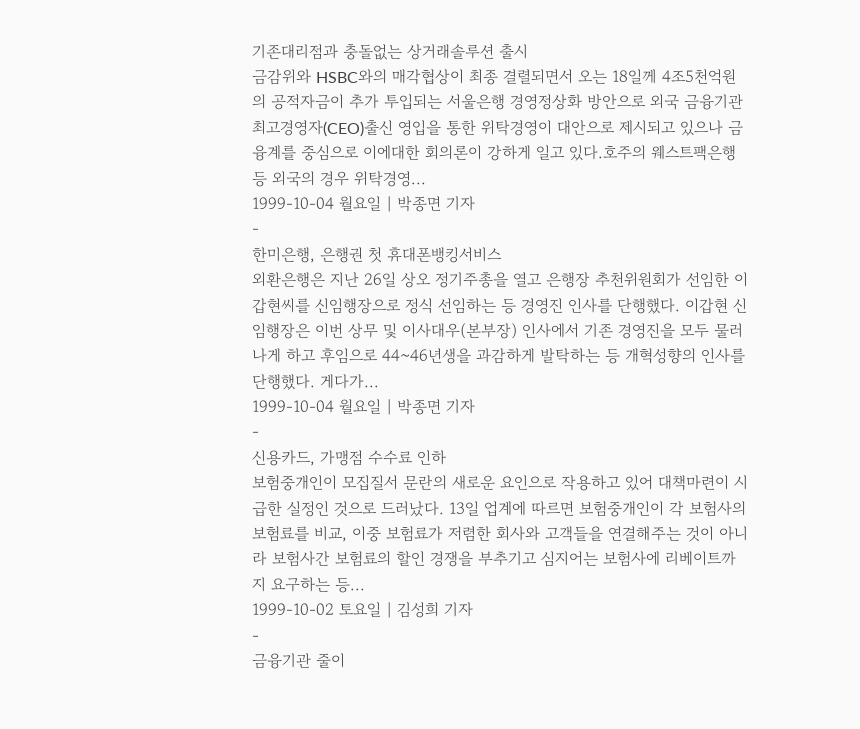기존대리점과 충돌없는 상거래솔루션 출시
금감위와 HSBC와의 매각협상이 최종 결렬되면서 오는 18일께 4조5천억원의 공적자금이 추가 투입되는 서울은행 경영정상화 방안으로 외국 금융기관 최고경영자(CEO)출신 영입을 통한 위탁경영이 대안으로 제시되고 있으나 금융계를 중심으로 이에대한 회의론이 강하게 일고 있다.호주의 웨스트팩은행등 외국의 경우 위탁경영...
1999-10-04 월요일 | 박종면 기자
-
한미은행, 은행권 첫 휴대폰뱅킹서비스
외환은행은 지난 26일 상오 정기주총을 열고 은행장 추천위원회가 선임한 이갑현씨를 신임행장으로 정식 선임하는 등 경영진 인사를 단행했다. 이갑현 신임행장은 이번 상무 및 이사대우(본부장) 인사에서 기존 경영진을 모두 물러나게 하고 후임으로 44~46년생을 과감하게 발탁하는 등 개혁성향의 인사를 단행했다. 게다가...
1999-10-04 월요일 | 박종면 기자
-
신용카드, 가맹점 수수료 인하
보험중개인이 모집질서 문란의 새로운 요인으로 작용하고 있어 대책마련이 시급한 실정인 것으로 드러났다. 13일 업계에 따르면 보험중개인이 각 보험사의 보험료를 비교, 이중 보험료가 저렴한 회사와 고객들을 연결해주는 것이 아니라 보험사간 보험료의 할인 경쟁을 부추기고 심지어는 보험사에 리베이트까지 요구하는 등...
1999-10-02 토요일 | 김성희 기자
-
금융기관 줄이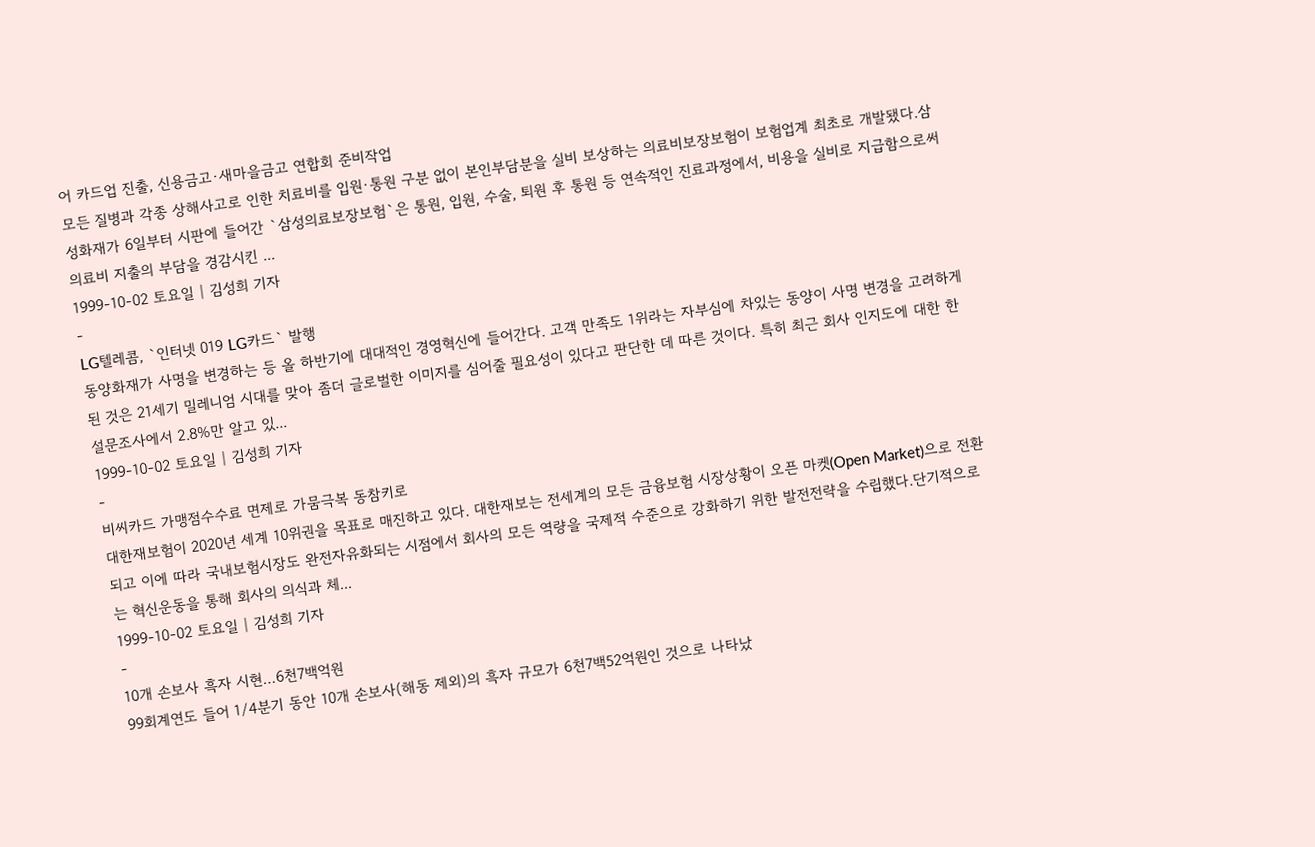어 카드업 진출, 신용금고·새마을금고 연합회 준비작업
모든 질병과 각종 상해사고로 인한 치료비를 입원·통원 구분 없이 본인부담분을 실비 보상하는 의료비보장보험이 보험업계 최초로 개발됐다.삼성화재가 6일부터 시판에 들어간 `삼성의료보장보험`은 통원, 입원, 수술, 퇴원 후 통원 등 연속적인 진료과정에서, 비용을 실비로 지급함으로써 의료비 지출의 부담을 경감시킨 ...
1999-10-02 토요일 | 김성희 기자
-
LG텔레콤, `인터넷 019 LG카드` 발행
동양화재가 사명을 변경하는 등 올 하반기에 대대적인 경영혁신에 들어간다. 고객 만족도 1위라는 자부심에 차있는 동양이 사명 변경을 고려하게 된 것은 21세기 밀레니엄 시대를 맞아 좀더 글로벌한 이미지를 심어줄 필요성이 있다고 판단한 데 따른 것이다. 특히 최근 회사 인지도에 대한 한 설문조사에서 2.8%만 알고 있...
1999-10-02 토요일 | 김성희 기자
-
비씨카드 가맹점수수료 면제로 가뭄극복 동참키로
대한재보험이 2020년 세계 10위권을 목표로 매진하고 있다. 대한재보는 전세계의 모든 금융보험 시장상황이 오픈 마켓(Open Market)으로 전환되고 이에 따라 국내보험시장도 완전자유화되는 시점에서 회사의 모든 역량을 국제적 수준으로 강화하기 위한 발전전략을 수립했다.단기적으로는 혁신운동을 통해 회사의 의식과 체...
1999-10-02 토요일 | 김성희 기자
-
10개 손보사 흑자 시현…6천7백억원
99회계연도 들어 1/4분기 동안 10개 손보사(해동 제외)의 흑자 규모가 6천7백52억원인 것으로 나타났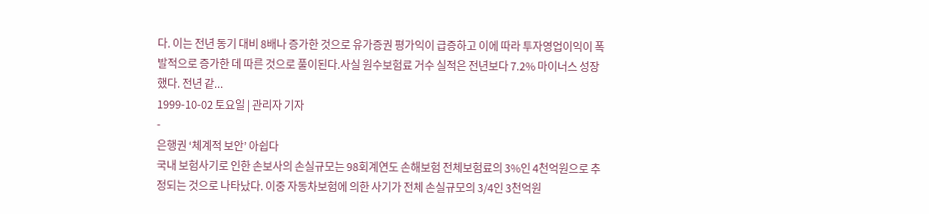다. 이는 전년 동기 대비 8배나 증가한 것으로 유가증권 평가익이 급증하고 이에 따라 투자영업이익이 폭발적으로 증가한 데 따른 것으로 풀이된다.사실 원수보험료 거수 실적은 전년보다 7.2% 마이너스 성장했다. 전년 같...
1999-10-02 토요일 | 관리자 기자
-
은행권 ‘체계적 보안’ 아쉽다
국내 보험사기로 인한 손보사의 손실규모는 98회계연도 손해보험 전체보험료의 3%인 4천억원으로 추정되는 것으로 나타났다. 이중 자동차보험에 의한 사기가 전체 손실규모의 3/4인 3천억원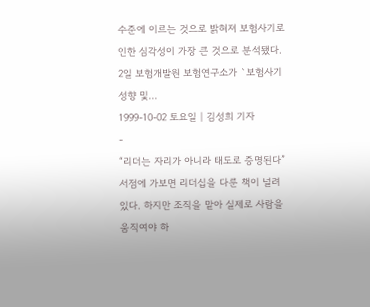수준에 이르는 것으로 밝혀져 보험사기로 인한 심각성이 가장 큰 것으로 분석됐다. 2일 보험개발원 보험연구소가 `보험사기 성향 및...
1999-10-02 토요일 | 김성희 기자
-
“리더는 자리가 아니라 태도로 증명된다”
서점에 가보면 리더십을 다룬 책이 널려 있다. 하지만 조직을 맡아 실제로 사람을 움직여야 하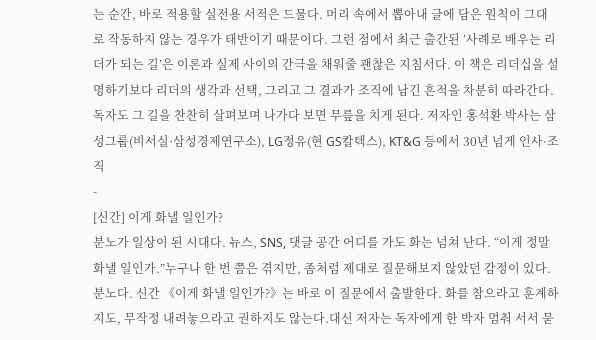는 순간, 바로 적용할 실전용 서적은 드물다. 머리 속에서 뽑아내 글에 담은 원칙이 그대로 작동하지 않는 경우가 태반이기 때문이다. 그런 점에서 최근 출간된 ’사례로 배우는 리더가 되는 길’은 이론과 실제 사이의 간극을 채워줄 괜찮은 지침서다. 이 책은 리더십을 설명하기보다 리더의 생각과 선택, 그리고 그 결과가 조직에 남긴 흔적을 차분히 따라간다. 독자도 그 길을 찬찬히 살펴보며 나가다 보면 무릎을 치게 된다. 저자인 홍석환 박사는 삼성그룹(비서실·삼성경제연구소), LG정유(현 GS칼텍스), KT&G 등에서 30년 넘게 인사·조직
-
[신간] 이게 화낼 일인가?
분노가 일상이 된 시대다. 뉴스, SNS, 댓글 공간 어디를 가도 화는 넘쳐 난다. “이게 정말 화낼 일인가.”누구나 한 번 쯤은 겪지만, 좀처럼 제대로 질문해보지 않았던 감정이 있다. 분노다. 신간 《이게 화낼 일인가?》는 바로 이 질문에서 출발한다. 화를 참으라고 훈계하지도, 무작정 내려놓으라고 권하지도 않는다.대신 저자는 독자에게 한 박자 멈춰 서서 묻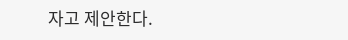자고 제안한다.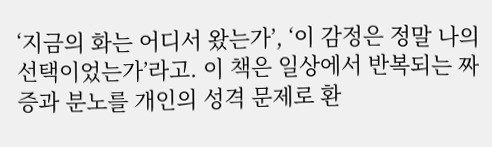‘지금의 화는 어디서 왔는가’, ‘이 감정은 정말 나의 선택이었는가’라고. 이 책은 일상에서 반복되는 짜증과 분노를 개인의 성격 문제로 환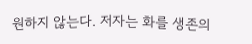원하지 않는다. 저자는 화를 생존의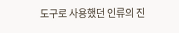도구로 사용했던 인류의 진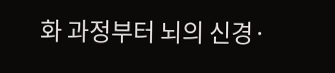화 과정부터 뇌의 신경·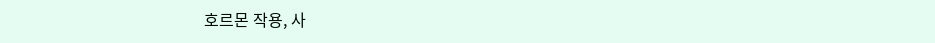호르몬 작용, 사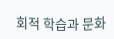회적 학습과 문화